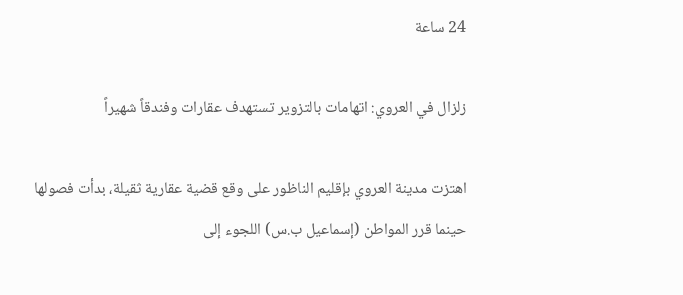24 ساعة

زلزال في العروي: اتهامات بالتزوير تستهدف عقارات وفندقاً شهيراً

اهتزت مدينة العروي بإقليم الناظور على وقع قضية عقارية ثقيلة، بدأت فصولها حينما قرر المواطن (إسماعيل ب.س) اللجوء إلى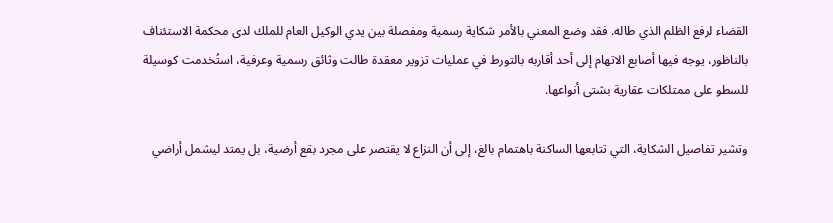القضاء لرفع الظلم الذي طاله. فقد وضع المعني بالأمر شكاية رسمية ومفصلة بين يدي الوكيل العام للملك لدى محكمة الاستئناف بالناظور، يوجه فيها أصابع الاتهام إلى أحد أقاربه بالتورط في عمليات تزوير معقدة طالت وثائق رسمية وعرفية، استُخدمت كوسيلة للسطو على ممتلكات عقارية بشتى أنواعها.

وتشير تفاصيل الشكاية، التي تتابعها الساكنة باهتمام بالغ، إلى أن النزاع لا يقتصر على مجرد بقع أرضية، بل يمتد ليشمل أراضي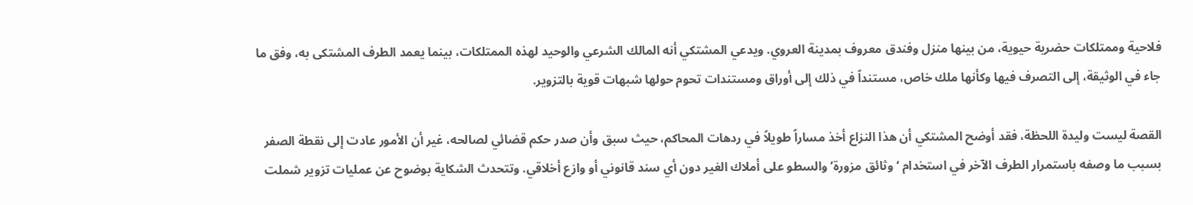فلاحية وممتلكات حضرية حيوية، من بينها منزل وفندق معروف بمدينة العروي. ويدعي المشتكي أنه المالك الشرعي والوحيد لهذه الممتلكات، بينما يعمد الطرف المشتكى به، وفق ما جاء في الوثيقة، إلى التصرف فيها وكأنها ملك خاص، مستنداً في ذلك إلى أوراق ومستندات تحوم حولها شبهات قوية بالتزوير.

القصة ليست وليدة اللحظة، فقد أوضح المشتكي أن هذا النزاع أخذ مساراً طويلاً في ردهات المحاكم، حيث سبق وأن صدر حكم قضائي لصالحه، غير أن الأمور عادت إلى نقطة الصفر بسبب ما وصفه باستمرار الطرف الآخر في استخدام ‘وثائق مزورة’ والسطو على أملاك الغير دون أي سند قانوني أو وازع أخلاقي. وتتحدث الشكاية بوضوح عن عمليات تزوير شملت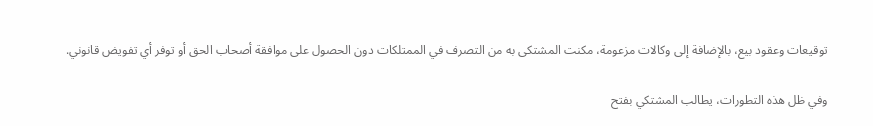توقيعات وعقود بيع، بالإضافة إلى وكالات مزعومة، مكنت المشتكى به من التصرف في الممتلكات دون الحصول على موافقة أصحاب الحق أو توفر أي تفويض قانوني.

وفي ظل هذه التطورات، يطالب المشتكي بفتح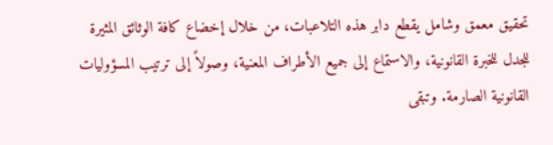تحقيق معمق وشامل يقطع دابر هذه التلاعبات، من خلال إخضاع كافة الوثائق المثيرة للجدل للخبرة القانونية، والاستماع إلى جميع الأطراف المعنية، وصولاً إلى ترتيب المسؤوليات القانونية الصارمة. وتبقى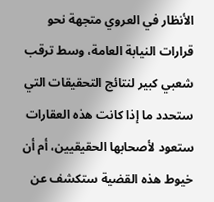الأنظار في العروي متجهة نحو قرارات النيابة العامة، وسط ترقب شعبي كبير لنتائج التحقيقات التي ستحدد ما إذا كانت هذه العقارات ستعود لأصحابها الحقيقيين، أم أن خيوط هذه القضية ستكشف عن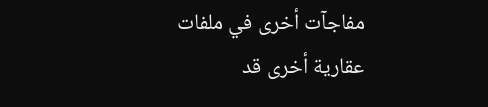مفاجآت أخرى في ملفات عقارية أخرى قد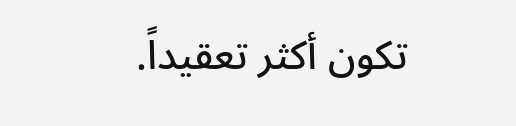تكون أكثر تعقيداً.